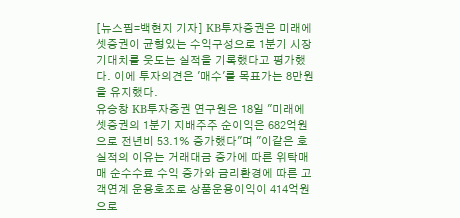[뉴스핌=백현지 기자] KB투자증권은 미래에셋증권이 균형있는 수익구성으로 1분기 시장기대치를 웃도는 실적을 기록했다고 평가했다. 이에 투자의견은 '매수'를 목표가는 8만원을 유지했다.
유승창 KB투자증권 연구원은 18일 "미래에셋증권의 1분기 지배주주 순이익은 682억원으로 전년비 53.1% 증가했다"며 "이같은 호실적의 이유는 거래대금 증가에 따른 위탁매매 순수수료 수익 증가와 금리환경에 따른 고객연계 운용호조로 상품운용이익이 414억원으로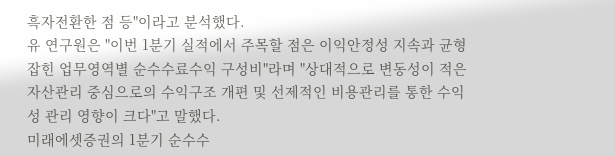흑자전환한 점 등"이라고 분석했다.
유 연구원은 "이번 1분기 실적에서 주목할 점은 이익안정성 지속과 균형 잡힌 업무영역별 순수수료수익 구성비"라며 "상대적으로 변동성이 적은 자산관리 중심으로의 수익구조 개편 및 선제적인 비용관리를 통한 수익성 관리 영향이 크다"고 말했다.
미래에셋증권의 1분기 순수수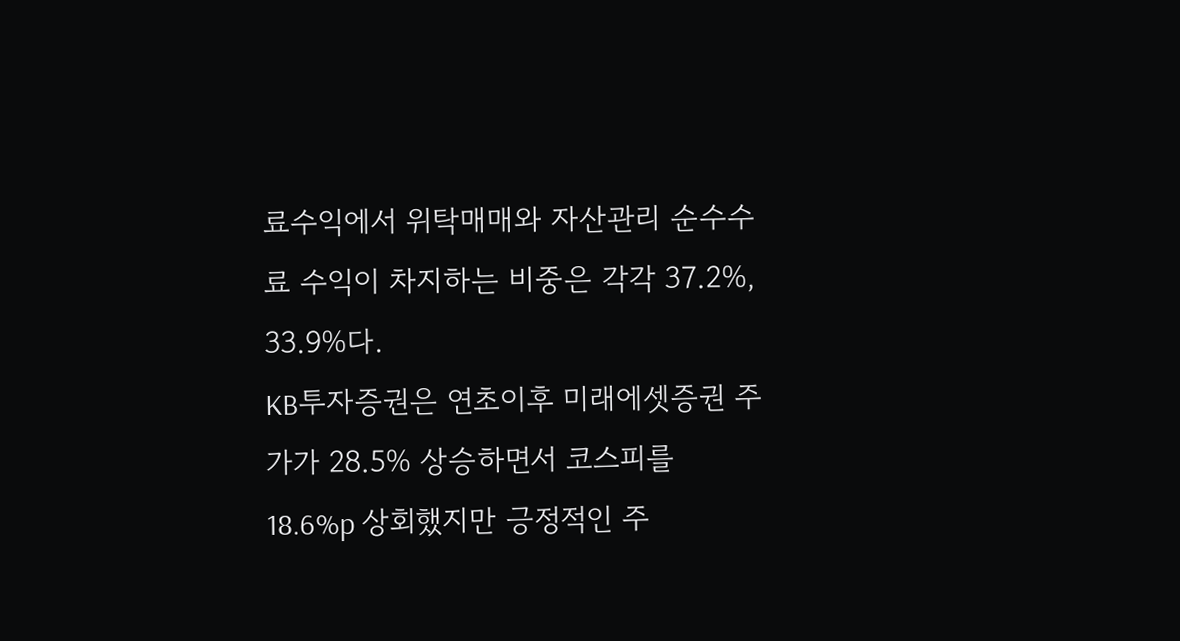료수익에서 위탁매매와 자산관리 순수수료 수익이 차지하는 비중은 각각 37.2%, 33.9%다.
KB투자증권은 연초이후 미래에셋증권 주가가 28.5% 상승하면서 코스피를 18.6%p 상회했지만 긍정적인 주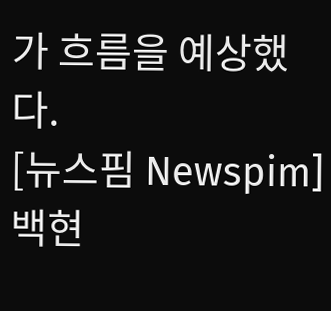가 흐름을 예상했다.
[뉴스핌 Newspim] 백현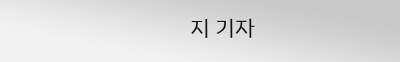지 기자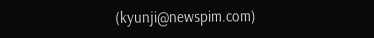(kyunji@newspim.com)